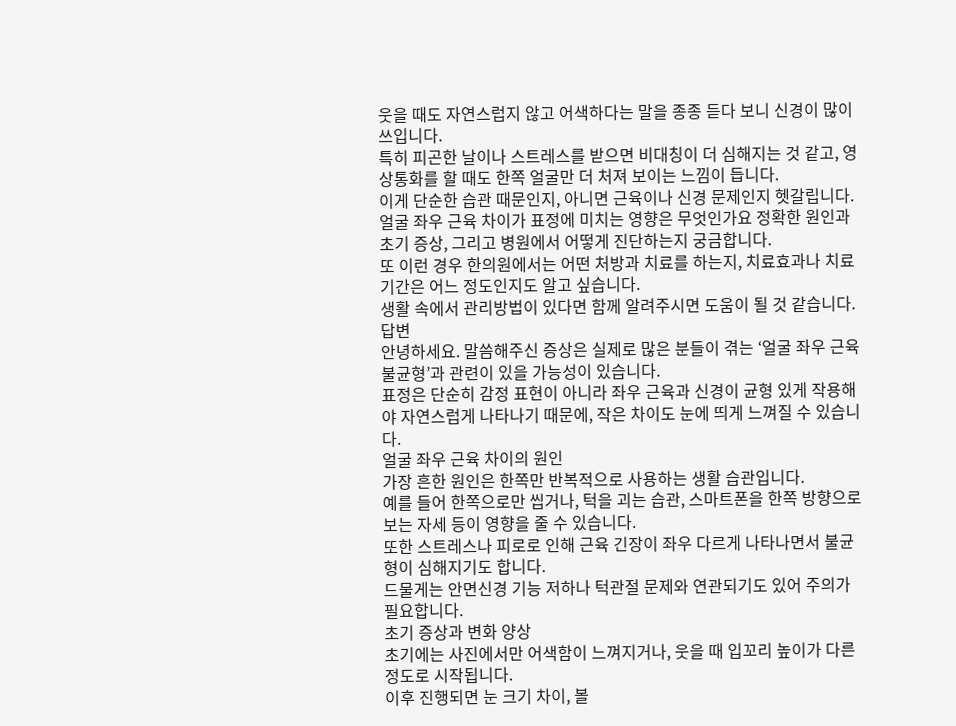웃을 때도 자연스럽지 않고 어색하다는 말을 종종 듣다 보니 신경이 많이 쓰입니다.
특히 피곤한 날이나 스트레스를 받으면 비대칭이 더 심해지는 것 같고, 영상통화를 할 때도 한쪽 얼굴만 더 처져 보이는 느낌이 듭니다.
이게 단순한 습관 때문인지, 아니면 근육이나 신경 문제인지 헷갈립니다.
얼굴 좌우 근육 차이가 표정에 미치는 영향은 무엇인가요 정확한 원인과 초기 증상, 그리고 병원에서 어떻게 진단하는지 궁금합니다.
또 이런 경우 한의원에서는 어떤 처방과 치료를 하는지, 치료효과나 치료 기간은 어느 정도인지도 알고 싶습니다.
생활 속에서 관리방법이 있다면 함께 알려주시면 도움이 될 것 같습니다.
답변
안녕하세요. 말씀해주신 증상은 실제로 많은 분들이 겪는 ‘얼굴 좌우 근육 불균형’과 관련이 있을 가능성이 있습니다.
표정은 단순히 감정 표현이 아니라 좌우 근육과 신경이 균형 있게 작용해야 자연스럽게 나타나기 때문에, 작은 차이도 눈에 띄게 느껴질 수 있습니다.
얼굴 좌우 근육 차이의 원인
가장 흔한 원인은 한쪽만 반복적으로 사용하는 생활 습관입니다.
예를 들어 한쪽으로만 씹거나, 턱을 괴는 습관, 스마트폰을 한쪽 방향으로 보는 자세 등이 영향을 줄 수 있습니다.
또한 스트레스나 피로로 인해 근육 긴장이 좌우 다르게 나타나면서 불균형이 심해지기도 합니다.
드물게는 안면신경 기능 저하나 턱관절 문제와 연관되기도 있어 주의가 필요합니다.
초기 증상과 변화 양상
초기에는 사진에서만 어색함이 느껴지거나, 웃을 때 입꼬리 높이가 다른 정도로 시작됩니다.
이후 진행되면 눈 크기 차이, 볼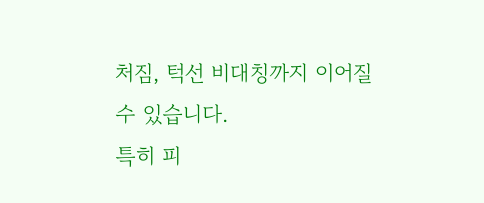처짐, 턱선 비대칭까지 이어질 수 있습니다.
특히 피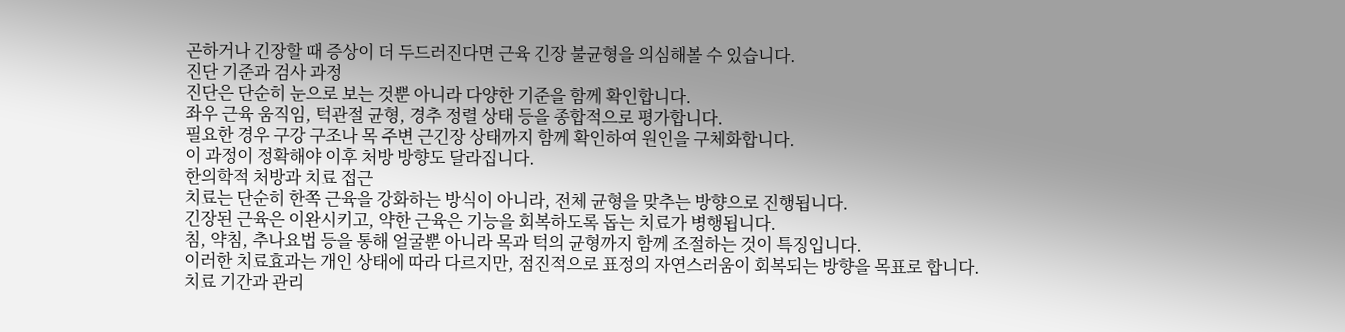곤하거나 긴장할 때 증상이 더 두드러진다면 근육 긴장 불균형을 의심해볼 수 있습니다.
진단 기준과 검사 과정
진단은 단순히 눈으로 보는 것뿐 아니라 다양한 기준을 함께 확인합니다.
좌우 근육 움직임, 턱관절 균형, 경추 정렬 상태 등을 종합적으로 평가합니다.
필요한 경우 구강 구조나 목 주변 근긴장 상태까지 함께 확인하여 원인을 구체화합니다.
이 과정이 정확해야 이후 처방 방향도 달라집니다.
한의학적 처방과 치료 접근
치료는 단순히 한쪽 근육을 강화하는 방식이 아니라, 전체 균형을 맞추는 방향으로 진행됩니다.
긴장된 근육은 이완시키고, 약한 근육은 기능을 회복하도록 돕는 치료가 병행됩니다.
침, 약침, 추나요법 등을 통해 얼굴뿐 아니라 목과 턱의 균형까지 함께 조절하는 것이 특징입니다.
이러한 치료효과는 개인 상태에 따라 다르지만, 점진적으로 표정의 자연스러움이 회복되는 방향을 목표로 합니다.
치료 기간과 관리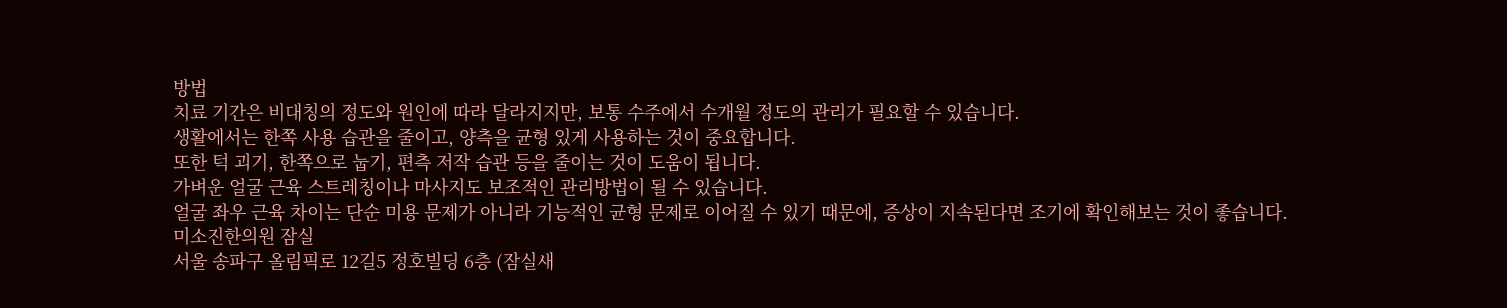방법
치료 기간은 비대칭의 정도와 원인에 따라 달라지지만, 보통 수주에서 수개월 정도의 관리가 필요할 수 있습니다.
생활에서는 한쪽 사용 습관을 줄이고, 양측을 균형 있게 사용하는 것이 중요합니다.
또한 턱 괴기, 한쪽으로 눕기, 편측 저작 습관 등을 줄이는 것이 도움이 됩니다.
가벼운 얼굴 근육 스트레칭이나 마사지도 보조적인 관리방법이 될 수 있습니다.
얼굴 좌우 근육 차이는 단순 미용 문제가 아니라 기능적인 균형 문제로 이어질 수 있기 때문에, 증상이 지속된다면 조기에 확인해보는 것이 좋습니다.
미소진한의원 잠실
서울 송파구 올림픽로 12길5 정호빌딩 6층 (잠실새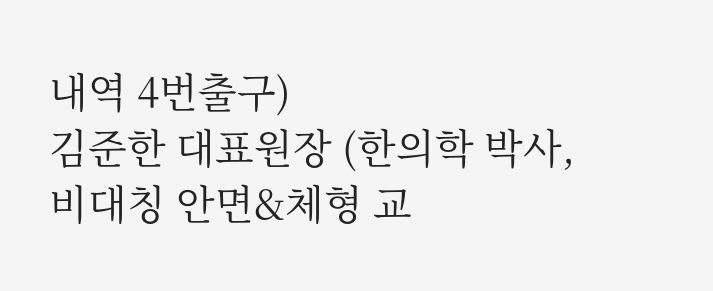내역 4번출구)
김준한 대표원장 (한의학 박사, 비대칭 안면&체형 교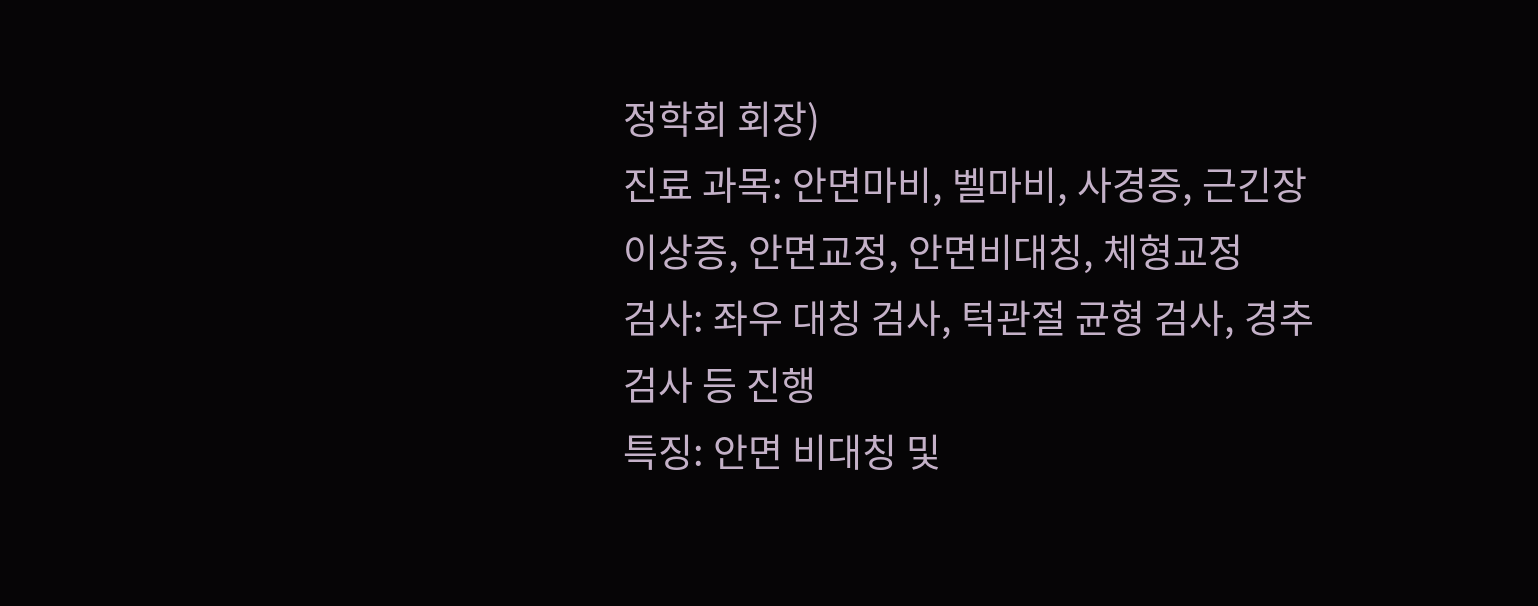정학회 회장)
진료 과목: 안면마비, 벨마비, 사경증, 근긴장이상증, 안면교정, 안면비대칭, 체형교정
검사: 좌우 대칭 검사, 턱관절 균형 검사, 경추 검사 등 진행
특징: 안면 비대칭 및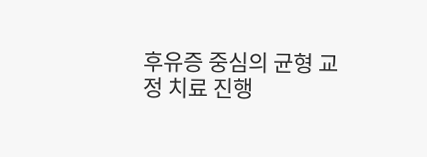후유증 중심의 균형 교정 치료 진행